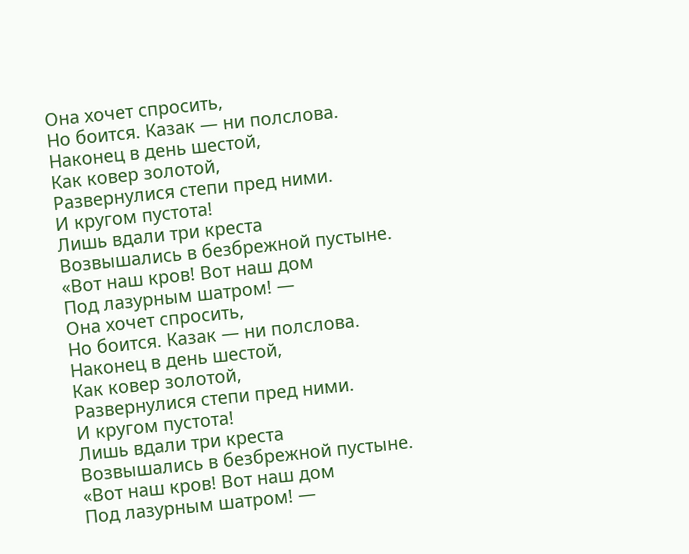Она хочет спросить,
Но боится. Казак — ни полслова.
Наконец в день шестой,
Как ковер золотой,
Развернулися степи пред ними.
И кругом пустота!
Лишь вдали три креста
Возвышались в безбрежной пустыне.
«Вот наш кров! Вот наш дом
Под лазурным шатром! —
Она хочет спросить,
Но боится. Казак — ни полслова.
Наконец в день шестой,
Как ковер золотой,
Развернулися степи пред ними.
И кругом пустота!
Лишь вдали три креста
Возвышались в безбрежной пустыне.
«Вот наш кров! Вот наш дом
Под лазурным шатром! —